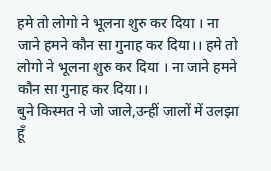हमे तो लोगो ने भूलना शुरु कर दिया । ना जाने हमने कौन सा गुनाह कर दिया।। हमे तो लोगो ने भूलना शुरु कर दिया । ना जाने हमने कौन सा गुनाह कर दिया।।
बुने किस्मत ने जो जाले,उन्हीं जालों में उलझा हूँ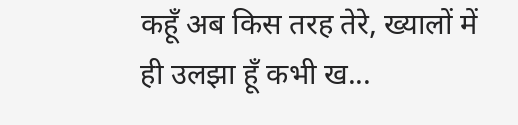कहूँ अब किस तरह तेरे, ख्यालों में ही उलझा हूँ कभी ख...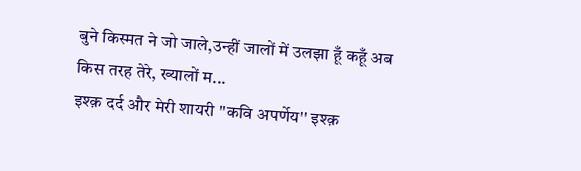बुने किस्मत ने जो जाले,उन्हीं जालों में उलझा हूँ कहूँ अब किस तरह तेरे, ख्यालों म...
इश्क़ दर्द और मेरी शायरी ''कवि अपर्णेय'' इश्क़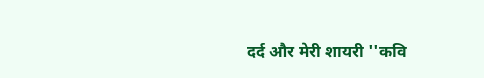दर्द और मेरी शायरी ''कवि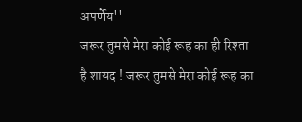अपर्णेय''
जरूर तुमसे मेरा कोई रूह का ही रिश्ता है शायद ! जरूर तुमसे मेरा कोई रूह का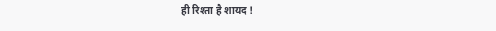ही रिश्ता है शायद !